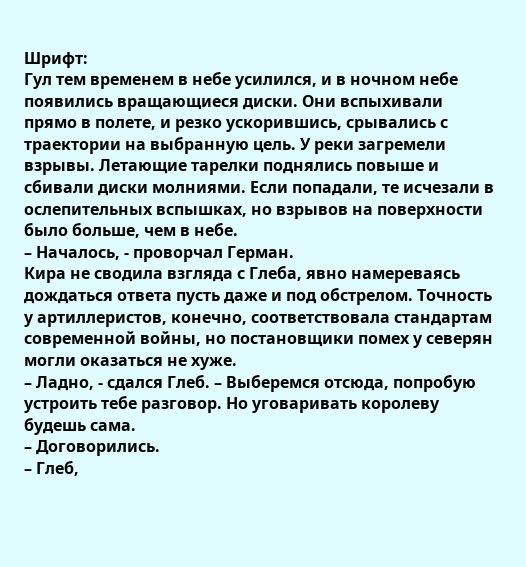Шрифт:
Гул тем временем в небе усилился, и в ночном небе появились вращающиеся диски. Они вспыхивали прямо в полете, и резко ускорившись, срывались с траектории на выбранную цель. У реки загремели взрывы. Летающие тарелки поднялись повыше и сбивали диски молниями. Если попадали, те исчезали в ослепительных вспышках, но взрывов на поверхности было больше, чем в небе.
– Началось, - проворчал Герман.
Кира не сводила взгляда с Глеба, явно намереваясь дождаться ответа пусть даже и под обстрелом. Точность у артиллеристов, конечно, соответствовала стандартам современной войны, но постановщики помех у северян могли оказаться не хуже.
– Ладно, - сдался Глеб. – Выберемся отсюда, попробую устроить тебе разговор. Но уговаривать королеву будешь сама.
– Договорились.
– Глеб,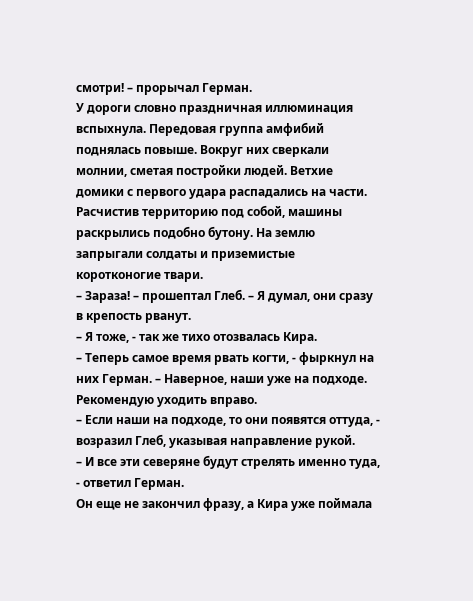смотри! – прорычал Герман.
У дороги словно праздничная иллюминация вспыхнула. Передовая группа амфибий поднялась повыше. Вокруг них сверкали молнии, сметая постройки людей. Ветхие домики с первого удара распадались на части. Расчистив территорию под собой, машины раскрылись подобно бутону. На землю запрыгали солдаты и приземистые коротконогие твари.
– Зараза! – прошептал Глеб. – Я думал, они сразу в крепость рванут.
– Я тоже, - так же тихо отозвалась Кира.
– Теперь самое время рвать когти, - фыркнул на них Герман. – Наверное, наши уже на подходе. Рекомендую уходить вправо.
– Если наши на подходе, то они появятся оттуда, - возразил Глеб, указывая направление рукой.
– И все эти северяне будут стрелять именно туда, - ответил Герман.
Он еще не закончил фразу, а Кира уже поймала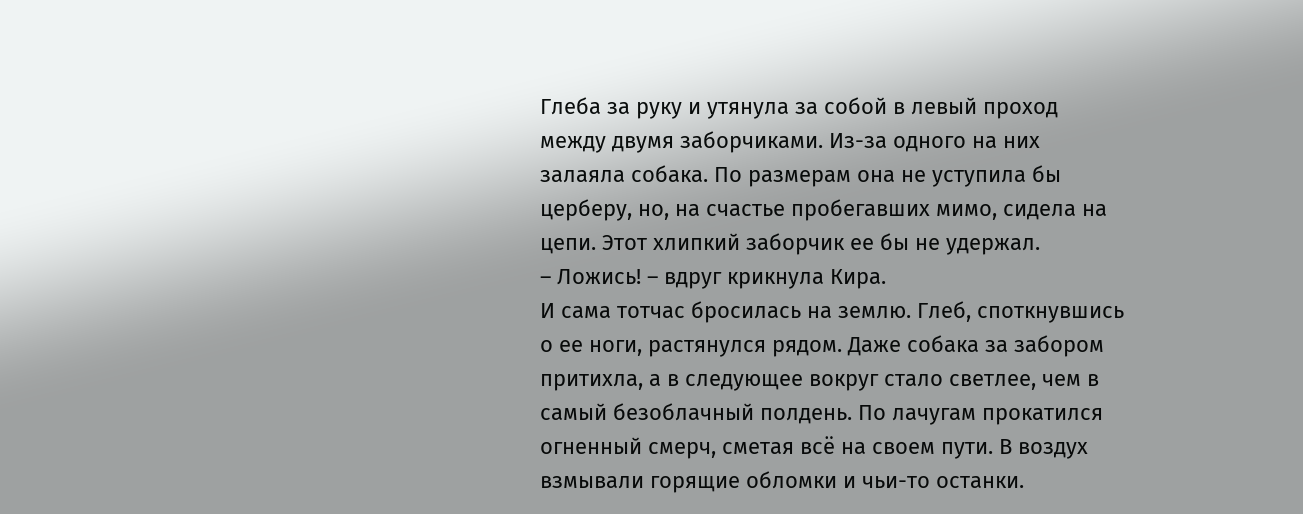Глеба за руку и утянула за собой в левый проход между двумя заборчиками. Из-за одного на них залаяла собака. По размерам она не уступила бы церберу, но, на счастье пробегавших мимо, сидела на цепи. Этот хлипкий заборчик ее бы не удержал.
– Ложись! – вдруг крикнула Кира.
И сама тотчас бросилась на землю. Глеб, споткнувшись о ее ноги, растянулся рядом. Даже собака за забором притихла, а в следующее вокруг стало светлее, чем в самый безоблачный полдень. По лачугам прокатился огненный смерч, сметая всё на своем пути. В воздух взмывали горящие обломки и чьи-то останки.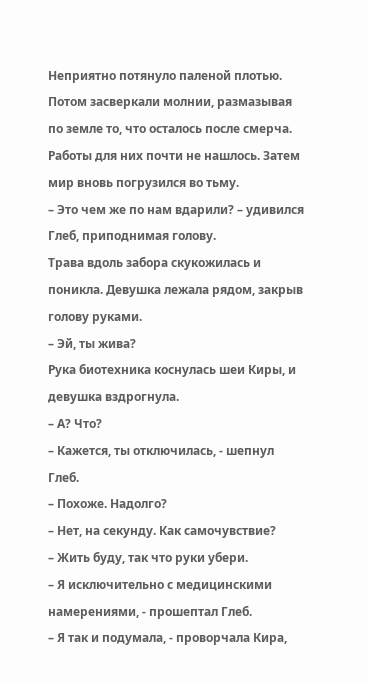Неприятно потянуло паленой плотью. Потом засверкали молнии, размазывая по земле то, что осталось после смерча. Работы для них почти не нашлось. Затем мир вновь погрузился во тьму.
– Это чем же по нам вдарили? – удивился Глеб, приподнимая голову.
Трава вдоль забора скукожилась и поникла. Девушка лежала рядом, закрыв голову руками.
– Эй, ты жива?
Рука биотехника коснулась шеи Киры, и девушка вздрогнула.
– А? Что?
– Кажется, ты отключилась, - шепнул Глеб.
– Похоже. Надолго?
– Нет, на секунду. Как самочувствие?
– Жить буду, так что руки убери.
– Я исключительно с медицинскими намерениями, - прошептал Глеб.
– Я так и подумала, - проворчала Кира,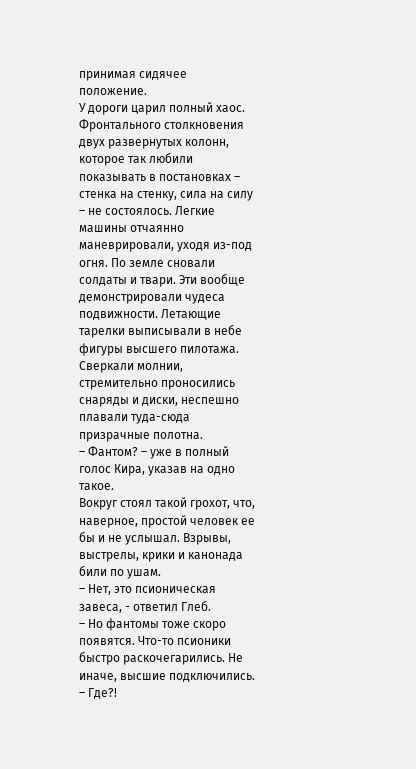принимая сидячее положение.
У дороги царил полный хаос. Фронтального столкновения двух развернутых колонн, которое так любили показывать в постановках – стенка на стенку, сила на силу – не состоялось. Легкие машины отчаянно маневрировали, уходя из-под огня. По земле сновали солдаты и твари. Эти вообще демонстрировали чудеса подвижности. Летающие тарелки выписывали в небе фигуры высшего пилотажа. Сверкали молнии, стремительно проносились снаряды и диски, неспешно плавали туда-сюда призрачные полотна.
– Фантом? – уже в полный голос Кира, указав на одно такое.
Вокруг стоял такой грохот, что, наверное, простой человек ее бы и не услышал. Взрывы, выстрелы, крики и канонада били по ушам.
– Нет, это псионическая завеса, - ответил Глеб.
– Но фантомы тоже скоро появятся. Что-то псионики быстро раскочегарились. Не иначе, высшие подключились.
– Где?!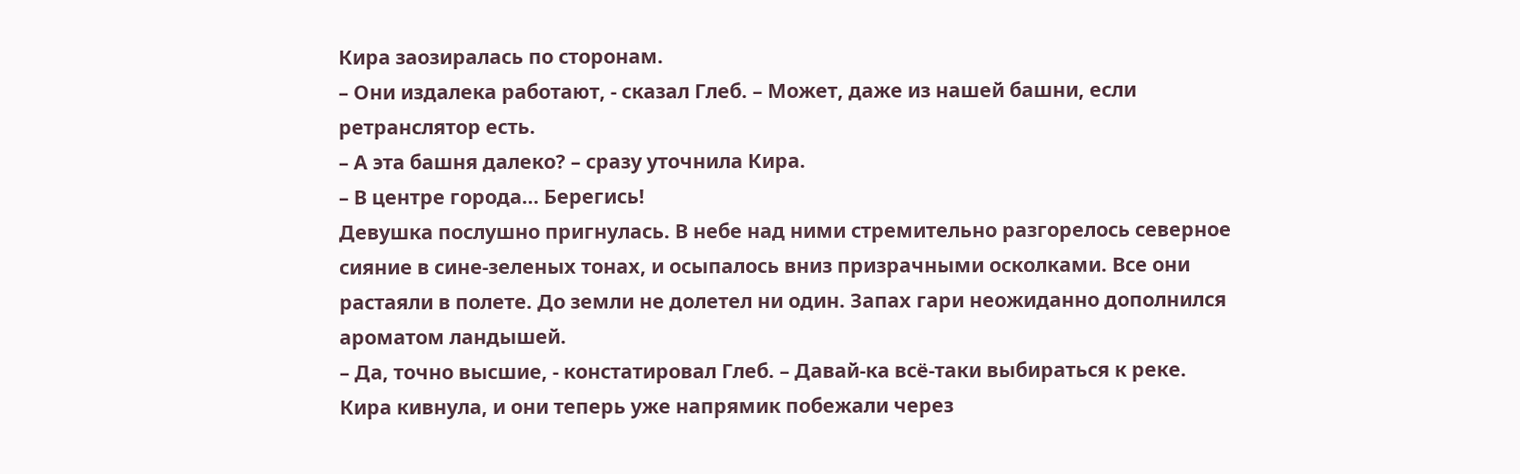Кира заозиралась по сторонам.
– Они издалека работают, - сказал Глеб. – Может, даже из нашей башни, если ретранслятор есть.
– А эта башня далеко? – сразу уточнила Кира.
– В центре города… Берегись!
Девушка послушно пригнулась. В небе над ними стремительно разгорелось северное сияние в сине-зеленых тонах, и осыпалось вниз призрачными осколками. Все они растаяли в полете. До земли не долетел ни один. Запах гари неожиданно дополнился ароматом ландышей.
– Да, точно высшие, - констатировал Глеб. – Давай-ка всё-таки выбираться к реке.
Кира кивнула, и они теперь уже напрямик побежали через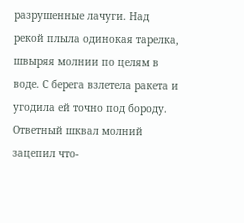разрушенные лачуги. Над рекой плыла одинокая тарелка, швыряя молнии по целям в воде. С берега взлетела ракета и угодила ей точно под бороду. Ответный шквал молний зацепил что-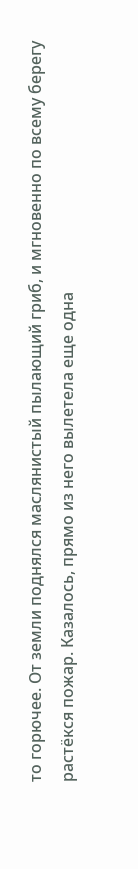то горючее. От земли поднялся маслянистый пылающий гриб, и мгновенно по всему берегу растёкся пожар. Казалось, прямо из него вылетела еще одна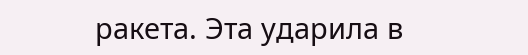ракета. Эта ударила в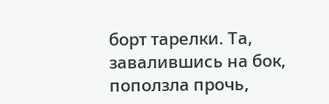борт тарелки. Та, завалившись на бок, поползла прочь,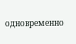одновременно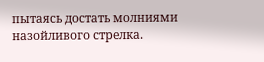пытаясь достать молниями назойливого стрелка.